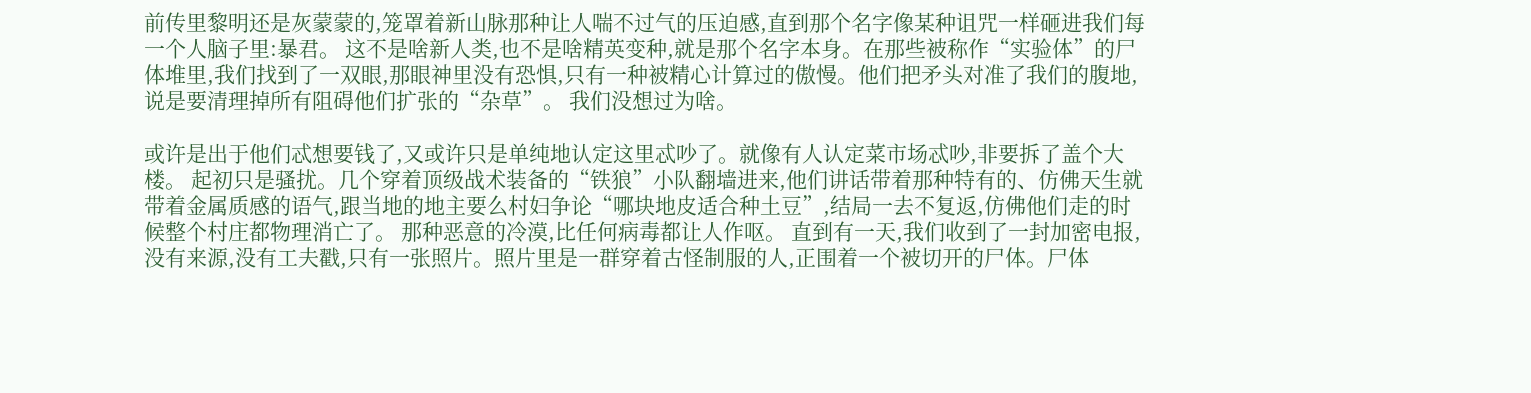前传里黎明还是灰蒙蒙的,笼罩着新山脉那种让人喘不过气的压迫感,直到那个名字像某种诅咒一样砸进我们每一个人脑子里:暴君。 这不是啥新人类,也不是啥精英变种,就是那个名字本身。在那些被称作“实验体”的尸体堆里,我们找到了一双眼,那眼神里没有恐惧,只有一种被精心计算过的傲慢。他们把矛头对准了我们的腹地,说是要清理掉所有阻碍他们扩张的“杂草”。 我们没想过为啥。

或许是出于他们忒想要钱了,又或许只是单纯地认定这里忒吵了。就像有人认定菜市场忒吵,非要拆了盖个大楼。 起初只是骚扰。几个穿着顶级战术装备的“铁狼”小队翻墙进来,他们讲话带着那种特有的、仿佛天生就带着金属质感的语气,跟当地的地主要么村妇争论“哪块地皮适合种土豆”,结局一去不复返,仿佛他们走的时候整个村庄都物理消亡了。 那种恶意的冷漠,比任何病毒都让人作呕。 直到有一天,我们收到了一封加密电报,没有来源,没有工夫戳,只有一张照片。照片里是一群穿着古怪制服的人,正围着一个被切开的尸体。尸体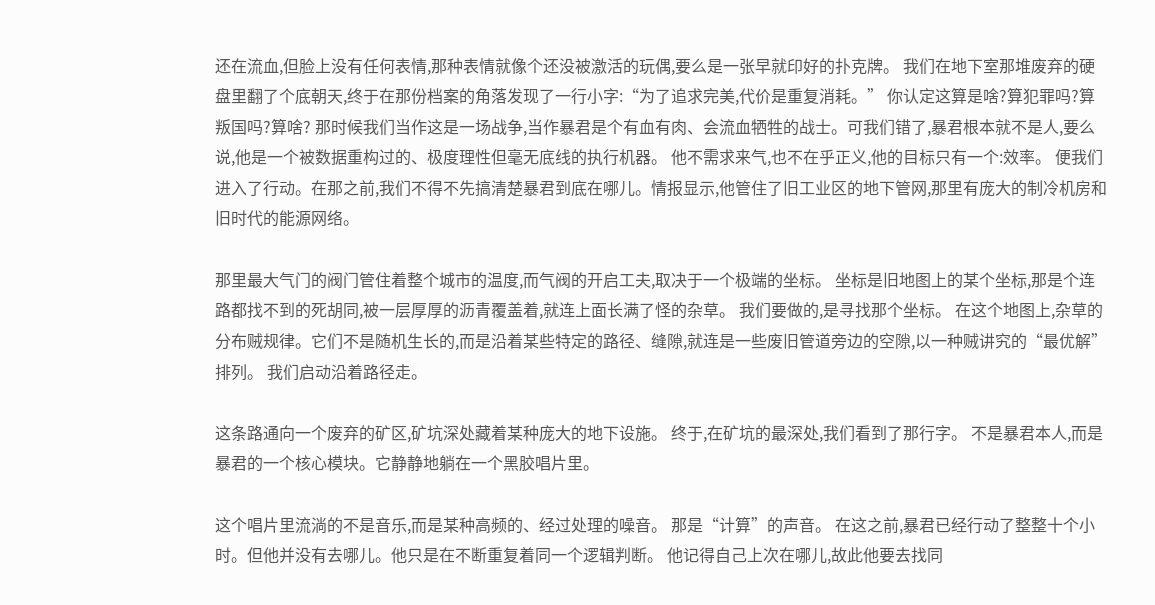还在流血,但脸上没有任何表情,那种表情就像个还没被激活的玩偶,要么是一张早就印好的扑克牌。 我们在地下室那堆废弃的硬盘里翻了个底朝天,终于在那份档案的角落发现了一行小字:“为了追求完美,代价是重复消耗。” 你认定这算是啥?算犯罪吗?算叛国吗?算啥? 那时候我们当作这是一场战争,当作暴君是个有血有肉、会流血牺牲的战士。可我们错了,暴君根本就不是人,要么说,他是一个被数据重构过的、极度理性但毫无底线的执行机器。 他不需求来气,也不在乎正义,他的目标只有一个:效率。 便我们进入了行动。在那之前,我们不得不先搞清楚暴君到底在哪儿。情报显示,他管住了旧工业区的地下管网,那里有庞大的制冷机房和旧时代的能源网络。

那里最大气门的阀门管住着整个城市的温度,而气阀的开启工夫,取决于一个极端的坐标。 坐标是旧地图上的某个坐标,那是个连路都找不到的死胡同,被一层厚厚的沥青覆盖着,就连上面长满了怪的杂草。 我们要做的,是寻找那个坐标。 在这个地图上,杂草的分布贼规律。它们不是随机生长的,而是沿着某些特定的路径、缝隙,就连是一些废旧管道旁边的空隙,以一种贼讲究的“最优解”排列。 我们启动沿着路径走。

这条路通向一个废弃的矿区,矿坑深处藏着某种庞大的地下设施。 终于,在矿坑的最深处,我们看到了那行字。 不是暴君本人,而是暴君的一个核心模块。它静静地躺在一个黑胶唱片里。

这个唱片里流淌的不是音乐,而是某种高频的、经过处理的噪音。 那是“计算”的声音。 在这之前,暴君已经行动了整整十个小时。但他并没有去哪儿。他只是在不断重复着同一个逻辑判断。 他记得自己上次在哪儿,故此他要去找同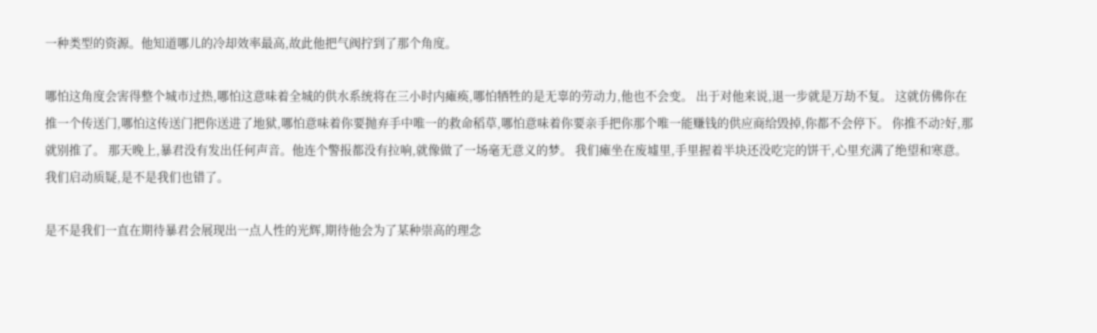一种类型的资源。他知道哪儿的冷却效率最高,故此他把气阀拧到了那个角度。

哪怕这角度会害得整个城市过热,哪怕这意味着全城的供水系统将在三小时内瘫痪,哪怕牺牲的是无辜的劳动力,他也不会变。 出于对他来说,退一步就是万劫不复。 这就仿佛你在推一个传送门,哪怕这传送门把你送进了地狱,哪怕意味着你要抛弃手中唯一的救命稻草,哪怕意味着你要亲手把你那个唯一能赚钱的供应商给毁掉,你都不会停下。 你推不动?好,那就别推了。 那天晚上,暴君没有发出任何声音。他连个警报都没有拉响,就像做了一场毫无意义的梦。 我们瘫坐在废墟里,手里握着半块还没吃完的饼干,心里充满了绝望和寒意。我们启动质疑,是不是我们也错了。

是不是我们一直在期待暴君会展现出一点人性的光辉,期待他会为了某种崇高的理念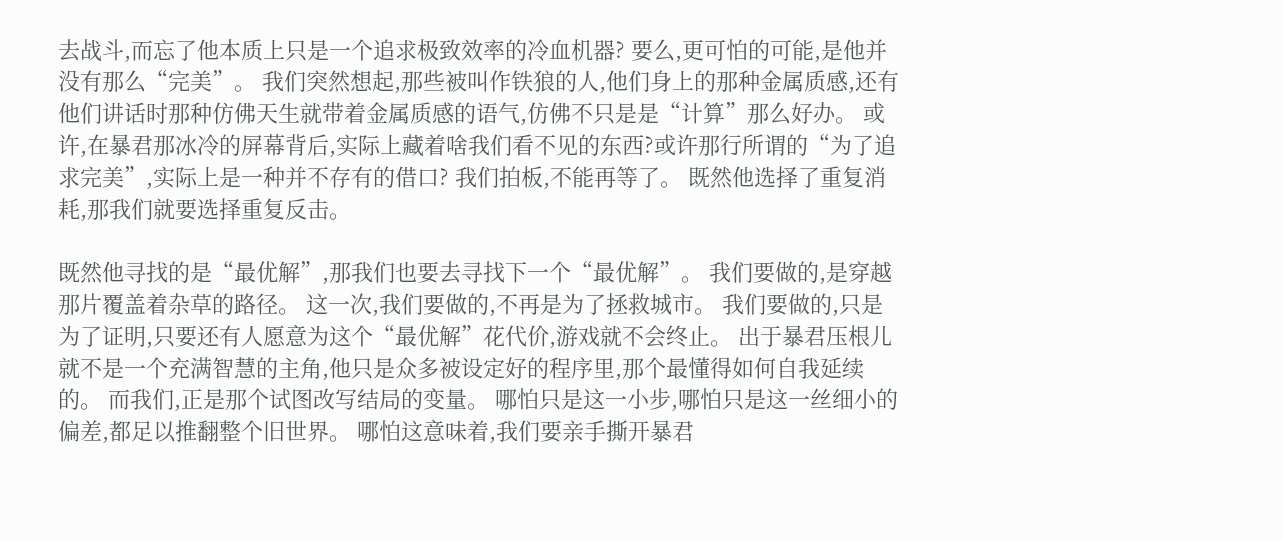去战斗,而忘了他本质上只是一个追求极致效率的冷血机器? 要么,更可怕的可能,是他并没有那么“完美”。 我们突然想起,那些被叫作铁狼的人,他们身上的那种金属质感,还有他们讲话时那种仿佛天生就带着金属质感的语气,仿佛不只是是“计算”那么好办。 或许,在暴君那冰冷的屏幕背后,实际上藏着啥我们看不见的东西?或许那行所谓的“为了追求完美”,实际上是一种并不存有的借口? 我们拍板,不能再等了。 既然他选择了重复消耗,那我们就要选择重复反击。

既然他寻找的是“最优解”,那我们也要去寻找下一个“最优解”。 我们要做的,是穿越那片覆盖着杂草的路径。 这一次,我们要做的,不再是为了拯救城市。 我们要做的,只是为了证明,只要还有人愿意为这个“最优解”花代价,游戏就不会终止。 出于暴君压根儿就不是一个充满智慧的主角,他只是众多被设定好的程序里,那个最懂得如何自我延续的。 而我们,正是那个试图改写结局的变量。 哪怕只是这一小步,哪怕只是这一丝细小的偏差,都足以推翻整个旧世界。 哪怕这意味着,我们要亲手撕开暴君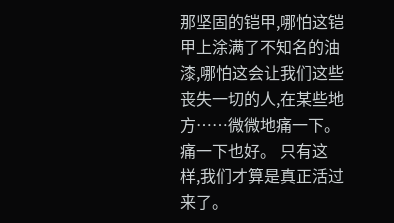那坚固的铠甲,哪怕这铠甲上涂满了不知名的油漆,哪怕这会让我们这些丧失一切的人,在某些地方……微微地痛一下。 痛一下也好。 只有这样,我们才算是真正活过来了。